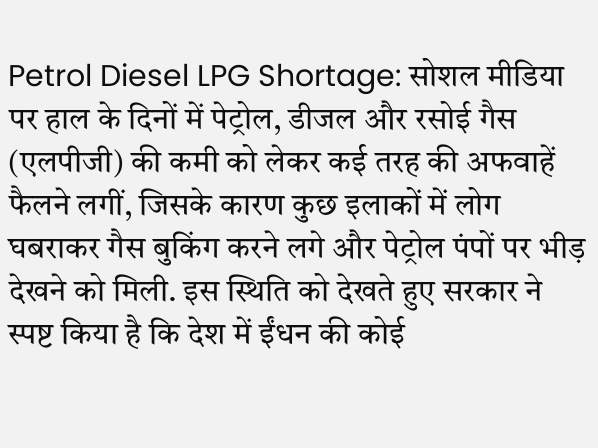Petrol Diesel LPG Shortage: सोशल मीडिया पर हाल के दिनों में पेट्रोल, डीजल और रसोई गैस (एलपीजी) की कमी को लेकर कई तरह की अफवाहें फैलने लगीं, जिसके कारण कुछ इलाकों में लोग घबराकर गैस बुकिंग करने लगे और पेट्रोल पंपों पर भीड़ देखने को मिली. इस स्थिति को देखते हुए सरकार ने स्पष्ट किया है कि देश में ईंधन की कोई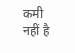कमी नहीं है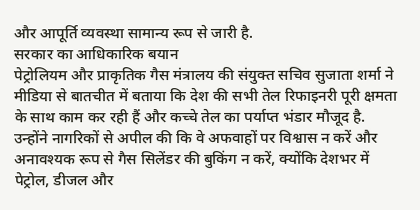और आपूर्ति व्यवस्था सामान्य रूप से जारी है.
सरकार का आधिकारिक बयान
पेट्रोलियम और प्राकृतिक गैस मंत्रालय की संयुक्त सचिव सुजाता शर्मा ने मीडिया से बातचीत में बताया कि देश की सभी तेल रिफाइनरी पूरी क्षमता के साथ काम कर रही हैं और कच्चे तेल का पर्याप्त भंडार मौजूद है. उन्होंने नागरिकों से अपील की कि वे अफवाहों पर विश्वास न करें और अनावश्यक रूप से गैस सिलेंडर की बुकिंग न करें, क्योंकि देशभर में पेट्रोल, डीजल और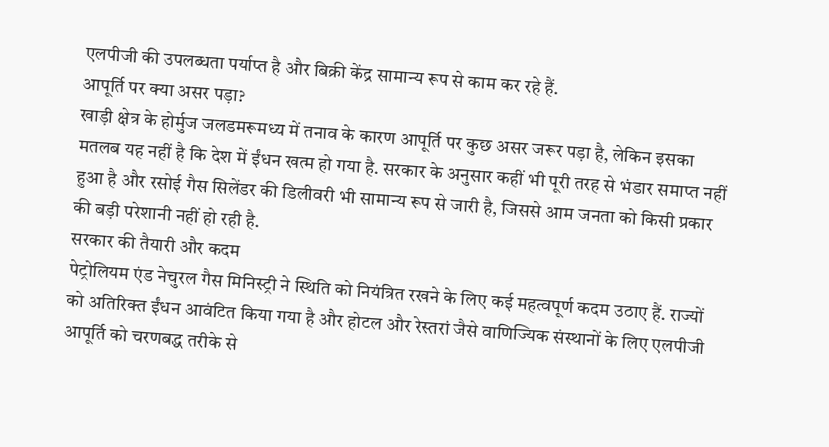एलपीजी की उपलब्धता पर्याप्त है और बिक्री केंद्र सामान्य रूप से काम कर रहे हैं.
आपूर्ति पर क्या असर पड़ा?
खाड़ी क्षेत्र के होर्मुज जलडमरूमध्य में तनाव के कारण आपूर्ति पर कुछ असर जरूर पड़ा है, लेकिन इसका मतलब यह नहीं है कि देश में ईंधन खत्म हो गया है. सरकार के अनुसार कहीं भी पूरी तरह से भंडार समाप्त नहीं हुआ है और रसोई गैस सिलेंडर की डिलीवरी भी सामान्य रूप से जारी है, जिससे आम जनता को किसी प्रकार की बड़ी परेशानी नहीं हो रही है.
सरकार की तैयारी और कदम
पेट्रोलियम एंड नेचुरल गैस मिनिस्ट्री ने स्थिति को नियंत्रित रखने के लिए कई महत्वपूर्ण कदम उठाए हैं. राज्यों को अतिरिक्त ईंधन आवंटित किया गया है और होटल और रेस्तरां जैसे वाणिज्यिक संस्थानों के लिए एलपीजी आपूर्ति को चरणबद्ध तरीके से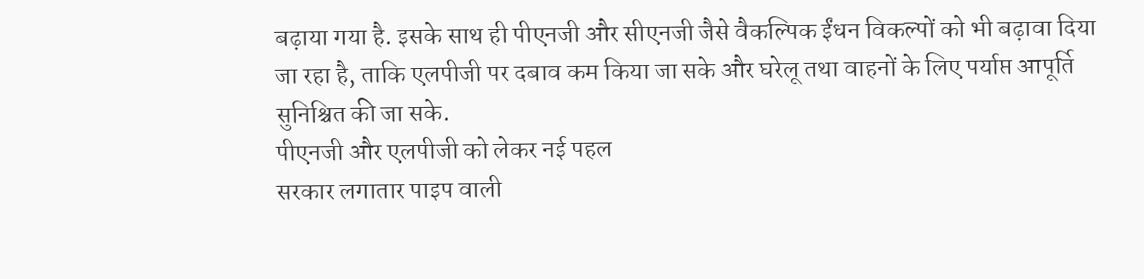बढ़ाया गया है. इसके साथ ही पीएनजी और सीएनजी जैसे वैकल्पिक ईंधन विकल्पों को भी बढ़ावा दिया जा रहा है, ताकि एलपीजी पर दबाव कम किया जा सके और घरेलू तथा वाहनों के लिए पर्याप्त आपूर्ति सुनिश्चित की जा सके.
पीएनजी और एलपीजी को लेकर नई पहल
सरकार लगातार पाइप वाली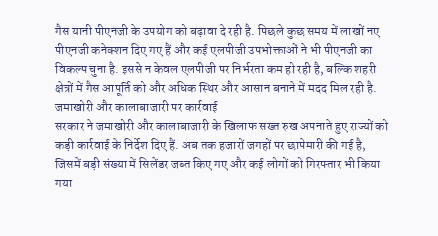गैस यानी पीएनजी के उपयोग को बढ़ावा दे रही है. पिछले कुछ समय में लाखों नए पीएनजी कनेक्शन दिए गए हैं और कई एलपीजी उपभोक्ताओं ने भी पीएनजी का विकल्प चुना है. इससे न केवल एलपीजी पर निर्भरता कम हो रही है, बल्कि शहरी क्षेत्रों में गैस आपूर्ति को और अधिक स्थिर और आसान बनाने में मदद मिल रही है.
जमाखोरी और कालाबाजारी पर कार्रवाई
सरकार ने जमाखोरी और कालाबाजारी के खिलाफ सख्त रुख अपनाते हुए राज्यों को कड़ी कार्रवाई के निर्देश दिए हैं. अब तक हजारों जगहों पर छापेमारी की गई है, जिसमें बड़ी संख्या में सिलेंडर जब्त किए गए और कई लोगों को गिरफ्तार भी किया गया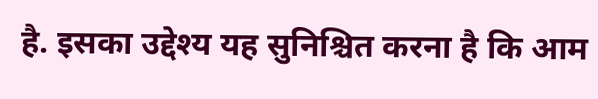है. इसका उद्देश्य यह सुनिश्चित करना है कि आम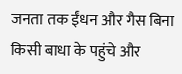जनता तक ईंधन और गैस बिना किसी बाधा के पहुंचे और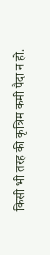किसी भी तरह की कृत्रिम कमी पैदा न हो.